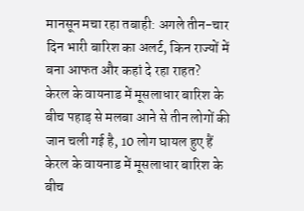मानसून मचा रहा तबाही: अगले तीन-चार दिन भारी बारिश का अलर्ट, किन राज्यों में बना आफत और कहां दे रहा राहत?
केरल के वायनाड में मूसलाधार बारिश के बीच पहाड़ से मलबा आने से तीन लोगों की जान चली गई है, 10 लोग घायल हुए हैं
केरल के वायनाड में मूसलाधार बारिश के बीच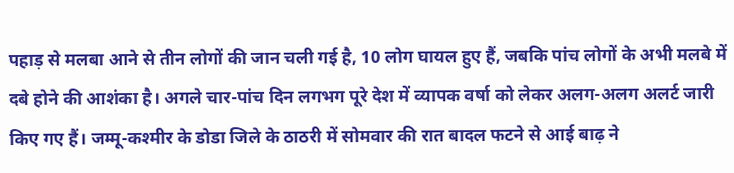पहाड़ से मलबा आने से तीन लोगों की जान चली गई है, 10 लोग घायल हुए हैं, जबकि पांच लोगों के अभी मलबे में दबे होने की आशंका है। अगले चार-पांच दिन लगभग पूरे देश में व्यापक वर्षा को लेकर अलग-अलग अलर्ट जारी किए गए हैं। जम्मू-कश्मीर के डोडा जिले के ठाठरी में सोमवार की रात बादल फटने से आई बाढ़ ने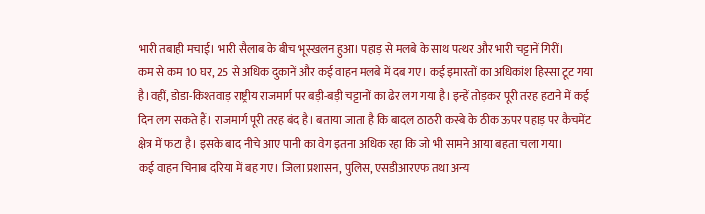भारी तबाही मचाई। भारी सैलाब के बीच भूस्खलन हुआ। पहाड़ से मलबे के साथ पत्थर और भारी चट्टानें गिरीं।
कम से कम 10 घर, 25 से अधिक दुकानें और कई वाहन मलबे में दब गए। कई इमारतों का अधिकांश हिस्सा टूट गया है।वहीं, डोडा-किश्तवाड़ राष्ट्रीय राजमार्ग पर बड़ी-बड़ी चट्टानों का ढेर लग गया है। इन्हें तोड़कर पूरी तरह हटाने में कई दिन लग सकते हैं। राजमार्ग पूरी तरह बंद है। बताया जाता है कि बादल ठाठरी कस्बे के ठीक ऊपर पहाड़ पर कैचमेंट क्षेत्र में फटा है। इसके बाद नीचे आए पानी का वेग इतना अधिक रहा कि जो भी सामने आया बहता चला गया।
कई वाहन चिनाब दरिया में बह गए। जिला प्रशासन, पुलिस, एसडीआरएफ तथा अन्य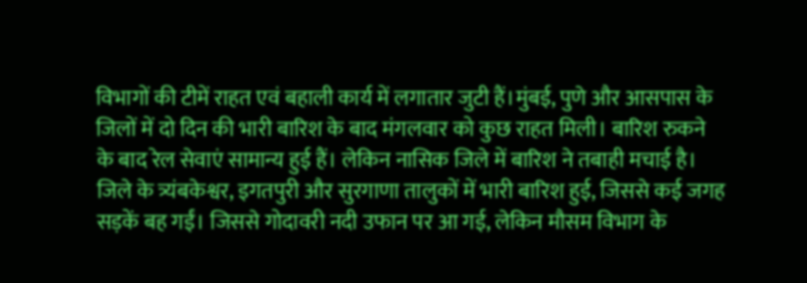विभागों की टीमें राहत एवं बहाली कार्य में लगातार जुटी हैं।मुंबई, पुणे और आसपास के जिलों में दो दिन की भारी बारिश के बाद मंगलवार को कुछ राहत मिली। बारिश रुकने के बाद रेल सेवाएं सामान्य हुई हैं। लेकिन नासिक जिले में बारिश ने तबाही मचाई है। जिले के त्र्यंबकेश्वर, इगतपुरी और सुरगाणा तालुकों में भारी बारिश हुई, जिससे कई जगह सड़कें बह गईं। जिससे गोदावरी नदी उफान पर आ गई, लेकिन मौसम विभाग के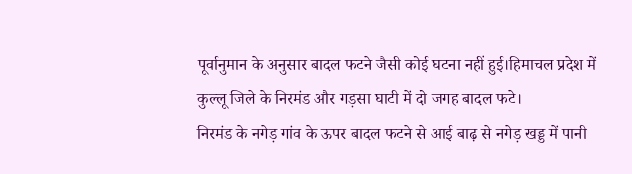पूर्वानुमान के अनुसार बादल फटने जैसी कोई घटना नहीं हुई।हिमाचल प्रदेश में कुल्लू जिले के निरमंड और गड़सा घाटी में दो जगह बादल फटे।
निरमंड के नगेड़ गांव के ऊपर बादल फटने से आई बाढ़ से नगेड़ खड्ड में पानी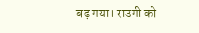बढ़ गया। राउगी को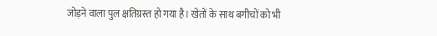जोड़ने वाला पुल क्षतिग्रस्त हो गया है। खेतों के साथ बगीचों को भी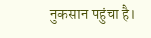नुकसान पहुंचा है।